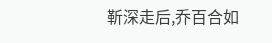靳深走后,乔百合如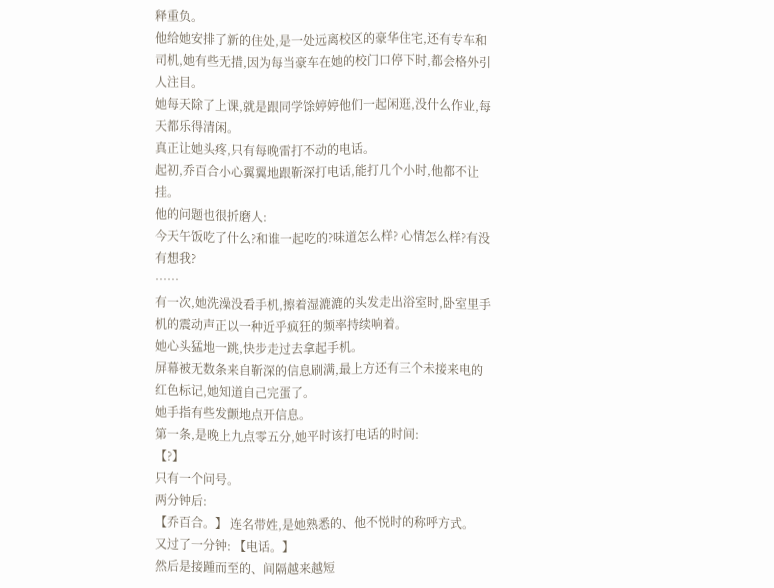释重负。
他给她安排了新的住处,是一处远离校区的豪华住宅,还有专车和司机,她有些无措,因为每当豪车在她的校门口停下时,都会格外引人注目。
她每天除了上课,就是跟同学馀婷婷他们一起闲逛,没什么作业,每天都乐得清闲。
真正让她头疼,只有每晚雷打不动的电话。
起初,乔百合小心翼翼地跟靳深打电话,能打几个小时,他都不让挂。
他的问题也很折磨人:
今天午饭吃了什么?和谁一起吃的?味道怎么样? 心情怎么样?有没有想我?
……
有一次,她洗澡没看手机,擦着湿漉漉的头发走出浴室时,卧室里手机的震动声正以一种近乎疯狂的频率持续响着。
她心头猛地一跳,快步走过去拿起手机。
屏幕被无数条来自靳深的信息刷满,最上方还有三个未接来电的红色标记,她知道自己完蛋了。
她手指有些发颤地点开信息。
第一条,是晚上九点零五分,她平时该打电话的时间:
【?】
只有一个问号。
两分钟后:
【乔百合。】 连名带姓,是她熟悉的、他不悦时的称呼方式。
又过了一分钟: 【电话。】
然后是接踵而至的、间隔越来越短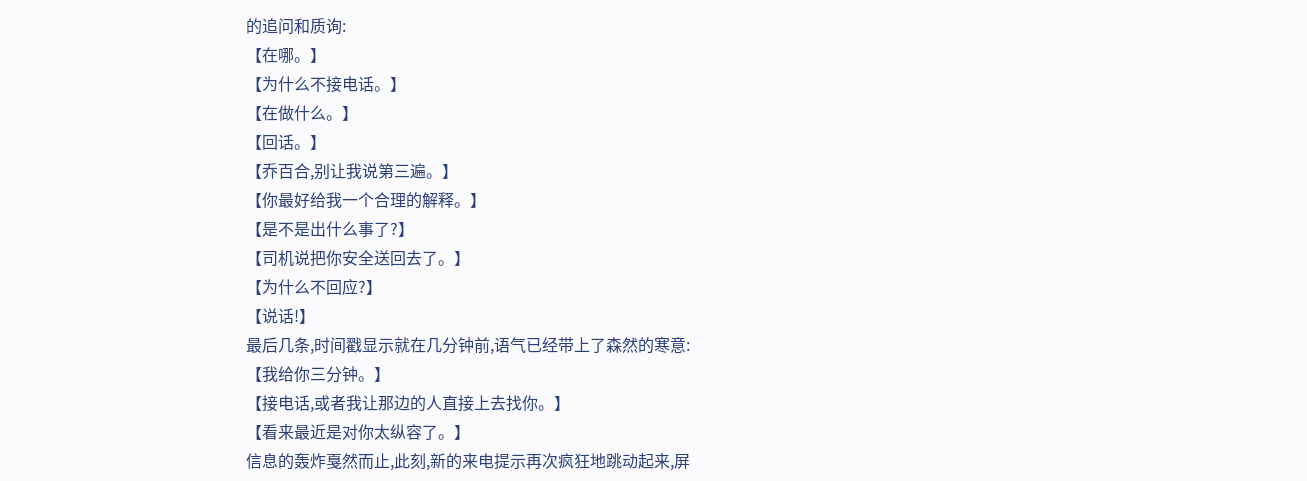的追问和质询:
【在哪。】
【为什么不接电话。】
【在做什么。】
【回话。】
【乔百合,别让我说第三遍。】
【你最好给我一个合理的解释。】
【是不是出什么事了?】
【司机说把你安全送回去了。】
【为什么不回应?】
【说话!】
最后几条,时间戳显示就在几分钟前,语气已经带上了森然的寒意:
【我给你三分钟。】
【接电话,或者我让那边的人直接上去找你。】
【看来最近是对你太纵容了。】
信息的轰炸戛然而止,此刻,新的来电提示再次疯狂地跳动起来,屏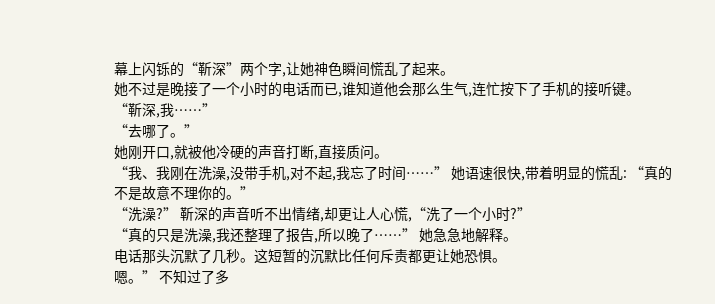幕上闪铄的“靳深”两个字,让她神色瞬间慌乱了起来。
她不过是晚接了一个小时的电话而已,谁知道他会那么生气,连忙按下了手机的接听键。
“靳深,我……”
“去哪了。”
她刚开口,就被他冷硬的声音打断,直接质问。
“我、我刚在洗澡,没带手机,对不起,我忘了时间……” 她语速很快,带着明显的慌乱: “真的不是故意不理你的。”
“洗澡?” 靳深的声音听不出情绪,却更让人心慌,“洗了一个小时?”
“真的只是洗澡,我还整理了报告,所以晚了……” 她急急地解释。
电话那头沉默了几秒。这短暂的沉默比任何斥责都更让她恐惧。
嗯。” 不知过了多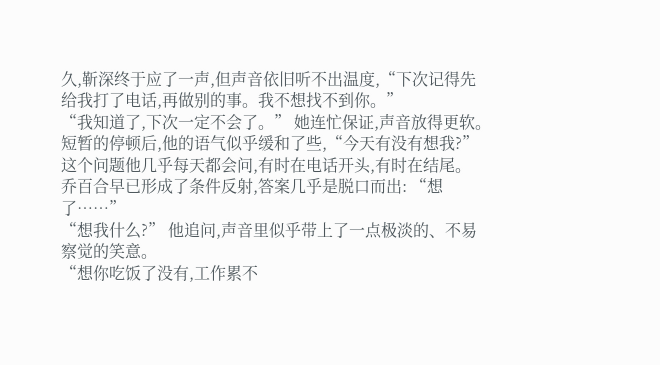久,靳深终于应了一声,但声音依旧听不出温度,“下次记得先给我打了电话,再做别的事。我不想找不到你。”
“我知道了,下次一定不会了。” 她连忙保证,声音放得更软。
短暂的停顿后,他的语气似乎缓和了些,“今天有没有想我?”
这个问题他几乎每天都会问,有时在电话开头,有时在结尾。
乔百合早已形成了条件反射,答案几乎是脱口而出: “想了……”
“想我什么?” 他追问,声音里似乎带上了一点极淡的、不易察觉的笑意。
“想你吃饭了没有,工作累不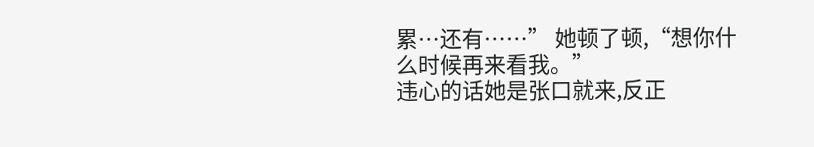累…还有……” 她顿了顿,“想你什么时候再来看我。”
违心的话她是张口就来,反正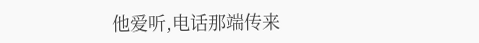他爱听,电话那端传来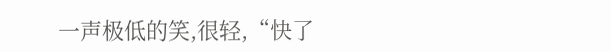一声极低的笑,很轻,“快了